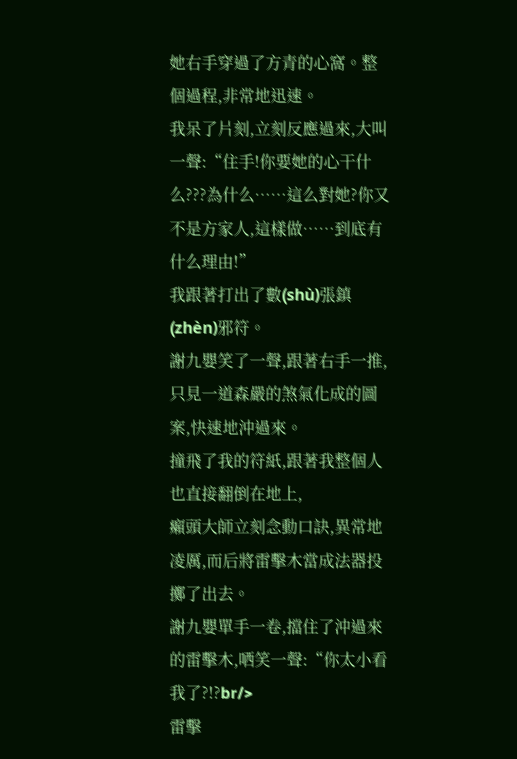她右手穿過了方青的心窩。整個過程,非常地迅速。
我呆了片刻,立刻反應過來,大叫一聲:“住手!你要她的心干什么???為什么……這么對她?你又不是方家人,這樣做……到底有什么理由!”
我跟著打出了數(shù)張鎮(zhèn)邪符。
謝九嬰笑了一聲,跟著右手一推,只見一道森嚴的煞氣化成的圖案,快速地沖過來。
撞飛了我的符紙,跟著我整個人也直接翻倒在地上,
癩頭大師立刻念動口訣,異常地凌厲,而后將雷擊木當成法器投擲了出去。
謝九嬰單手一卷,擋住了沖過來的雷擊木,哂笑一聲:“你太小看我了?!?br/>
雷擊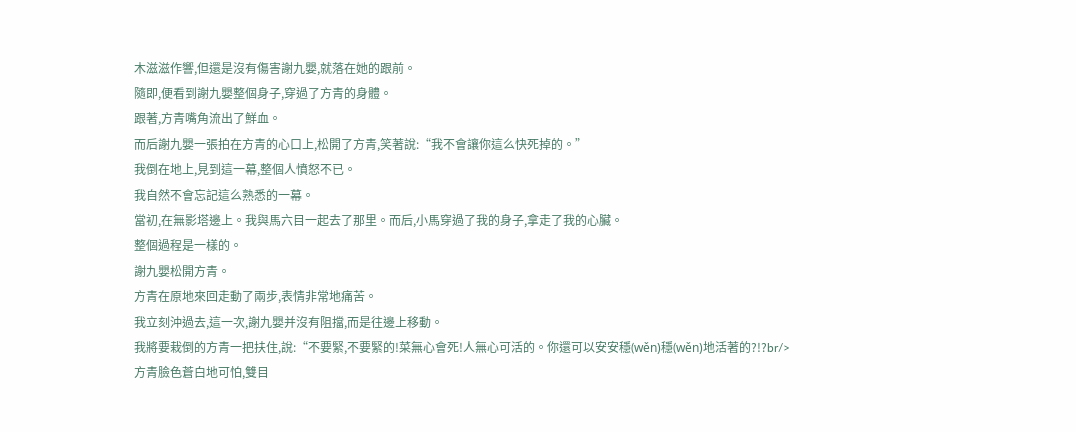木滋滋作響,但還是沒有傷害謝九嬰,就落在她的跟前。
隨即,便看到謝九嬰整個身子,穿過了方青的身體。
跟著,方青嘴角流出了鮮血。
而后謝九嬰一張拍在方青的心口上,松開了方青,笑著說:“我不會讓你這么快死掉的。”
我倒在地上,見到這一幕,整個人憤怒不已。
我自然不會忘記這么熟悉的一幕。
當初,在無影塔邊上。我與馬六目一起去了那里。而后,小馬穿過了我的身子,拿走了我的心臟。
整個過程是一樣的。
謝九嬰松開方青。
方青在原地來回走動了兩步,表情非常地痛苦。
我立刻沖過去,這一次,謝九嬰并沒有阻擋,而是往邊上移動。
我將要栽倒的方青一把扶住,說:“不要緊,不要緊的!菜無心會死!人無心可活的。你還可以安安穩(wěn)穩(wěn)地活著的?!?br/>
方青臉色蒼白地可怕,雙目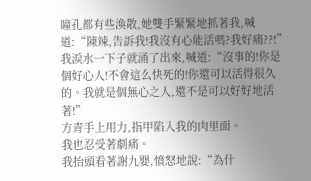瞳孔都有些渙散,她雙手緊緊地抓著我,喊道:“陳辣,告訴我!我沒有心能活嗎?我好痛??!”
我淚水一下子就涌了出來,喊道:“沒事的!你是個好心人!不會這么快死的!你還可以活得很久的。我就是個無心之人,還不是可以好好地活著!”
方青手上用力,指甲陷入我的肉里面。
我也忍受著劇痛。
我抬頭看著謝九嬰,憤怒地說:“為什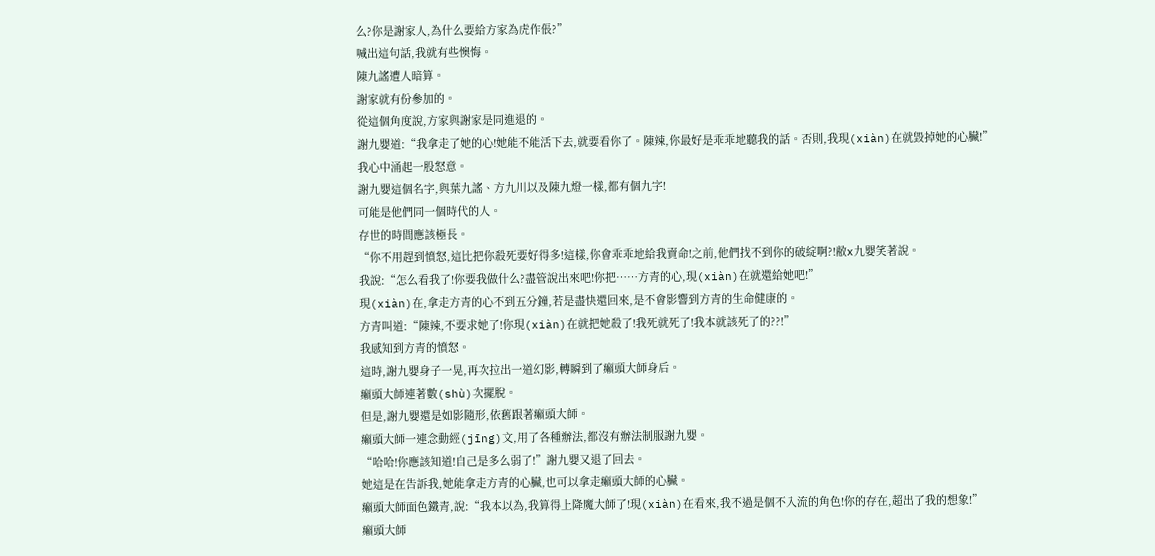么?你是謝家人,為什么要給方家為虎作倀?”
喊出這句話,我就有些懊悔。
陳九謠遭人暗算。
謝家就有份參加的。
從這個角度說,方家與謝家是同進退的。
謝九嬰道:“我拿走了她的心!她能不能活下去,就要看你了。陳辣,你最好是乖乖地聽我的話。否則,我現(xiàn)在就毀掉她的心臟!”
我心中涌起一股怒意。
謝九嬰這個名字,與葉九謠、方九川以及陳九燈一樣,都有個九字!
可能是他們同一個時代的人。
存世的時間應該極長。
“你不用趕到憤怒,這比把你殺死要好得多!這樣,你會乖乖地給我賣命!之前,他們找不到你的破綻啊?!敝x九嬰笑著說。
我說:“怎么看我了!你要我做什么?盡管說出來吧!你把……方青的心,現(xiàn)在就還給她吧!”
現(xiàn)在,拿走方青的心不到五分鐘,若是盡快還回來,是不會影響到方青的生命健康的。
方青叫道:“陳辣,不要求她了!你現(xiàn)在就把她殺了!我死就死了!我本就該死了的??!”
我感知到方青的憤怒。
這時,謝九嬰身子一晃,再次拉出一道幻影,轉瞬到了癩頭大師身后。
癩頭大師連著數(shù)次擺脫。
但是,謝九嬰還是如影隨形,依舊跟著癩頭大師。
癩頭大師一連念動經(jīng)文,用了各種辦法,都沒有辦法制服謝九嬰。
“哈哈!你應該知道!自己是多么弱了!”謝九嬰又退了回去。
她這是在告訴我,她能拿走方青的心臟,也可以拿走癩頭大師的心臟。
癩頭大師面色鐵青,說:“我本以為,我算得上降魔大師了!現(xiàn)在看來,我不過是個不入流的角色!你的存在,超出了我的想象!”
癩頭大師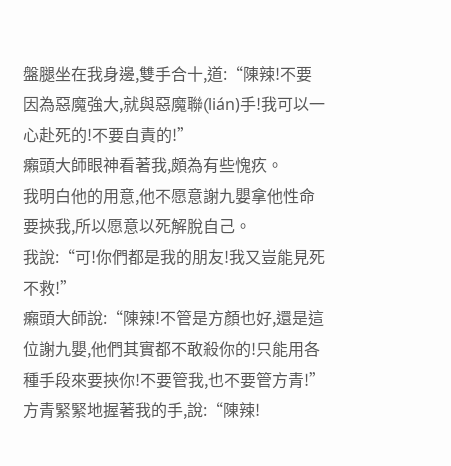盤腿坐在我身邊,雙手合十,道:“陳辣!不要因為惡魔強大,就與惡魔聯(lián)手!我可以一心赴死的!不要自責的!”
癩頭大師眼神看著我,頗為有些愧疚。
我明白他的用意,他不愿意謝九嬰拿他性命要挾我,所以愿意以死解脫自己。
我說:“可!你們都是我的朋友!我又豈能見死不救!”
癩頭大師說:“陳辣!不管是方顏也好,還是這位謝九嬰,他們其實都不敢殺你的!只能用各種手段來要挾你!不要管我,也不要管方青!”
方青緊緊地握著我的手,說:“陳辣!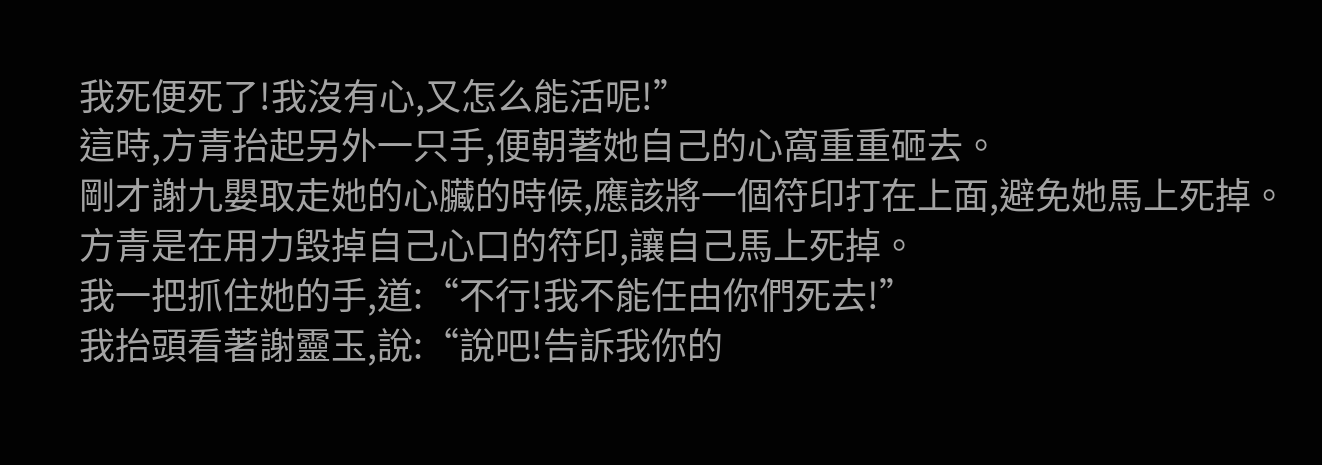我死便死了!我沒有心,又怎么能活呢!”
這時,方青抬起另外一只手,便朝著她自己的心窩重重砸去。
剛才謝九嬰取走她的心臟的時候,應該將一個符印打在上面,避免她馬上死掉。
方青是在用力毀掉自己心口的符印,讓自己馬上死掉。
我一把抓住她的手,道:“不行!我不能任由你們死去!”
我抬頭看著謝靈玉,說:“說吧!告訴我你的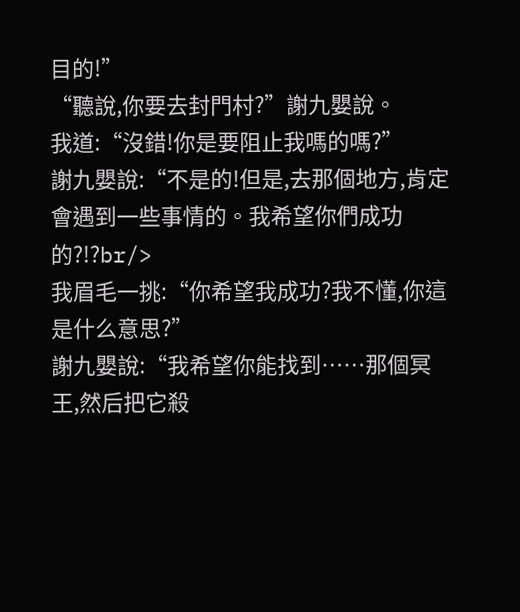目的!”
“聽說,你要去封門村?”謝九嬰說。
我道:“沒錯!你是要阻止我嗎的嗎?”
謝九嬰說:“不是的!但是,去那個地方,肯定會遇到一些事情的。我希望你們成功的?!?br/>
我眉毛一挑:“你希望我成功?我不懂,你這是什么意思?”
謝九嬰說:“我希望你能找到……那個冥王,然后把它殺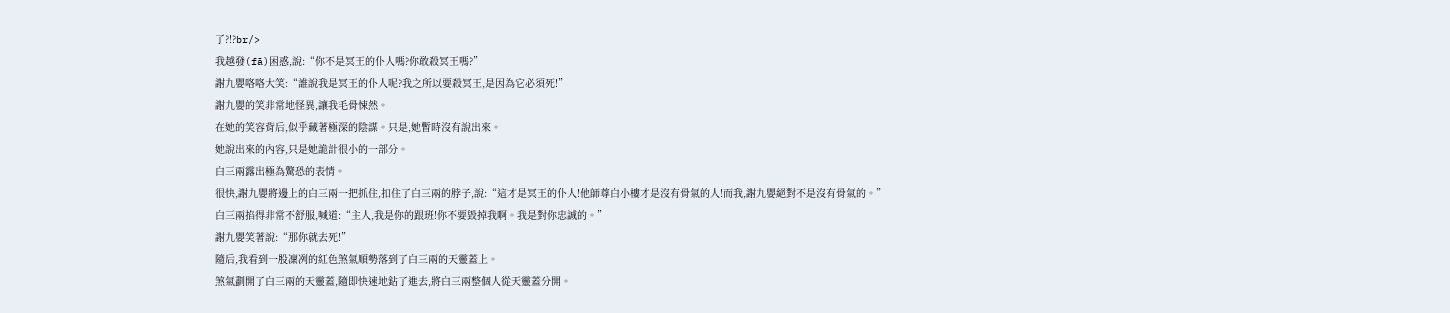了?!?br/>
我越發(fā)困惑,說:“你不是冥王的仆人嗎?你敢殺冥王嗎?”
謝九嬰咯咯大笑:“誰說我是冥王的仆人呢?我之所以要殺冥王,是因為它必須死!”
謝九嬰的笑非常地怪異,讓我毛骨悚然。
在她的笑容背后,似乎藏著極深的陰謀。只是,她暫時沒有說出來。
她說出來的內容,只是她詭計很小的一部分。
白三兩露出極為驚恐的表情。
很快,謝九嬰將邊上的白三兩一把抓住,扣住了白三兩的脖子,說:“這才是冥王的仆人!他師尊白小樓才是沒有骨氣的人!而我,謝九嬰絕對不是沒有骨氣的。”
白三兩掐得非常不舒服,喊道:“主人,我是你的跟班!你不要毀掉我啊。我是對你忠誠的。”
謝九嬰笑著說:“那你就去死!”
隨后,我看到一股凜冽的紅色煞氣順勢落到了白三兩的天靈蓋上。
煞氣劃開了白三兩的天靈蓋,隨即快速地鉆了進去,將白三兩整個人從天靈蓋分開。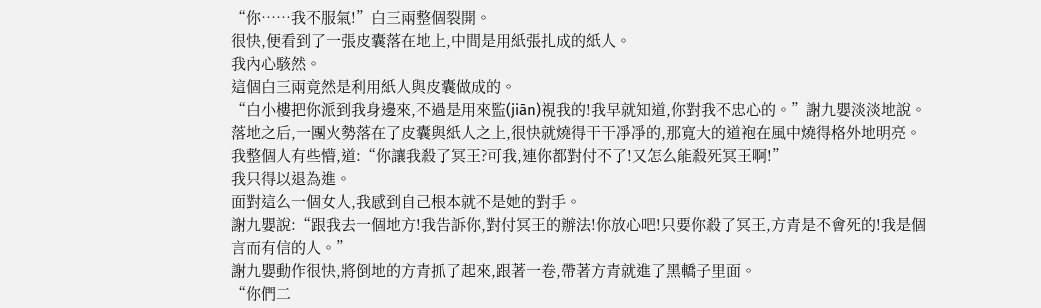“你……我不服氣!”白三兩整個裂開。
很快,便看到了一張皮囊落在地上,中間是用紙張扎成的紙人。
我內心駭然。
這個白三兩竟然是利用紙人與皮囊做成的。
“白小樓把你派到我身邊來,不過是用來監(jiān)視我的!我早就知道,你對我不忠心的。”謝九嬰淡淡地說。
落地之后,一團火勢落在了皮囊與紙人之上,很快就燒得干干凈凈的,那寬大的道袍在風中燒得格外地明亮。
我整個人有些懵,道:“你讓我殺了冥王?可我,連你都對付不了!又怎么能殺死冥王啊!”
我只得以退為進。
面對這么一個女人,我感到自己根本就不是她的對手。
謝九嬰說:“跟我去一個地方!我告訴你,對付冥王的辦法!你放心吧!只要你殺了冥王,方青是不會死的!我是個言而有信的人。”
謝九嬰動作很快,將倒地的方青抓了起來,跟著一卷,帶著方青就進了黑轎子里面。
“你們二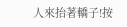人來抬著轎子!按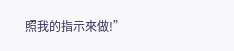照我的指示來做!”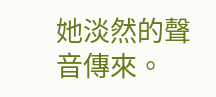她淡然的聲音傳來。